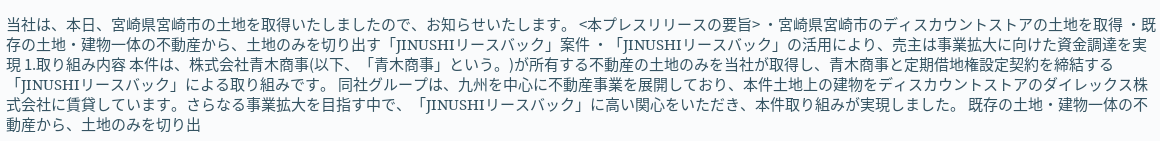当社は、本日、宮崎県宮崎市の土地を取得いたしましたので、お知らせいたします。 <本プレスリリースの要旨> ・宮崎県宮崎市のディスカウントストアの土地を取得 ・既存の土地・建物一体の不動産から、土地のみを切り出す「JINUSHIリースバック」案件 ・「JINUSHIリースバック」の活用により、売主は事業拡大に向けた資金調達を実現 1.取り組み内容 本件は、株式会社青木商事(以下、「青木商事」という。)が所有する不動産の土地のみを当社が取得し、青木商事と定期借地権設定契約を締結する「JINUSHIリースバック」による取り組みです。 同社グループは、九州を中心に不動産事業を展開しており、本件土地上の建物をディスカウントストアのダイレックス株式会社に賃貸しています。さらなる事業拡大を目指す中で、「JINUSHIリースバック」に高い関心をいただき、本件取り組みが実現しました。 既存の土地・建物一体の不動産から、土地のみを切り出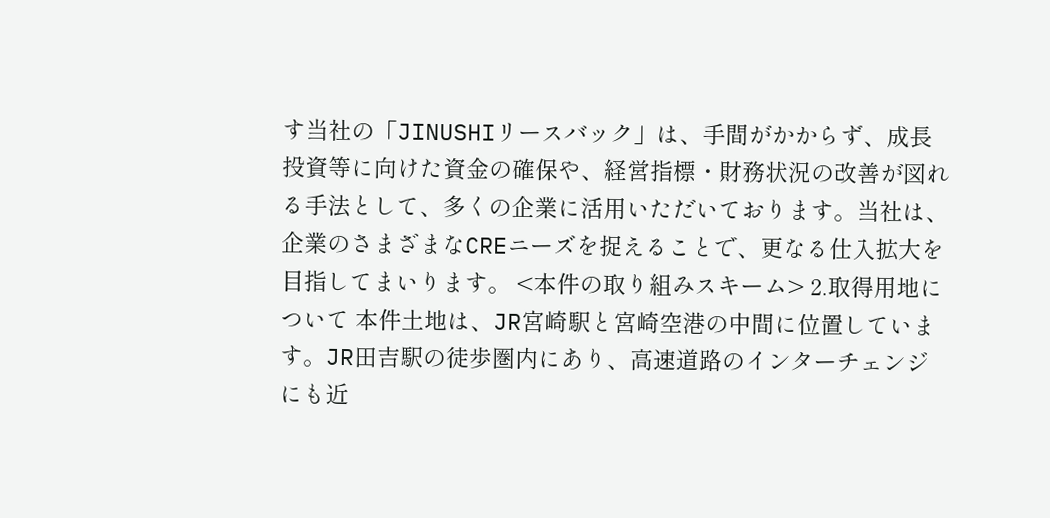す当社の「JINUSHIリースバック」は、手間がかからず、成長投資等に向けた資金の確保や、経営指標・財務状況の改善が図れる手法として、多くの企業に活用いただいております。当社は、企業のさまざまなCREニーズを捉えることで、更なる仕入拡大を目指してまいります。 <本件の取り組みスキーム> 2.取得用地について 本件土地は、JR宮崎駅と宮崎空港の中間に位置しています。JR田吉駅の徒歩圏内にあり、高速道路のインターチェンジにも近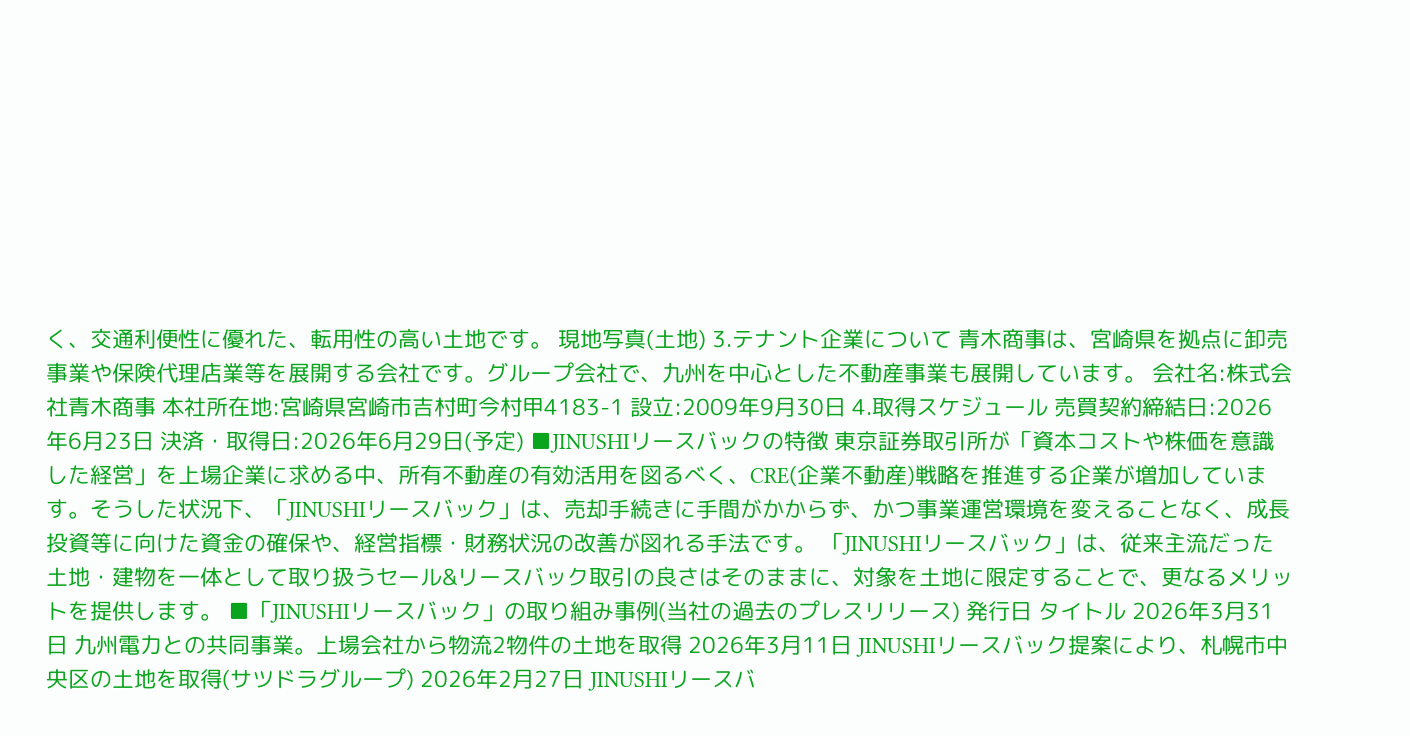く、交通利便性に優れた、転用性の高い土地です。 現地写真(土地) 3.テナント企業について 青木商事は、宮崎県を拠点に卸売事業や保険代理店業等を展開する会社です。グループ会社で、九州を中心とした不動産事業も展開しています。 会社名:株式会社青木商事 本社所在地:宮崎県宮崎市吉村町今村甲4183-1 設立:2009年9月30日 4.取得スケジュール 売買契約締結日:2026年6月23日 決済・取得日:2026年6月29日(予定) ■JINUSHIリースバックの特徴 東京証券取引所が「資本コストや株価を意識した経営」を上場企業に求める中、所有不動産の有効活用を図るべく、CRE(企業不動産)戦略を推進する企業が増加しています。そうした状況下、「JINUSHIリースバック」は、売却手続きに手間がかからず、かつ事業運営環境を変えることなく、成長投資等に向けた資金の確保や、経営指標・財務状況の改善が図れる手法です。 「JINUSHIリースバック」は、従来主流だった土地・建物を一体として取り扱うセール&リースバック取引の良さはそのままに、対象を土地に限定することで、更なるメリットを提供します。 ■「JINUSHIリースバック」の取り組み事例(当社の過去のプレスリリース) 発行日 タイトル 2026年3月31日 九州電力との共同事業。上場会社から物流2物件の土地を取得 2026年3月11日 JINUSHIリースバック提案により、札幌市中央区の土地を取得(サツドラグループ) 2026年2月27日 JINUSHIリースバ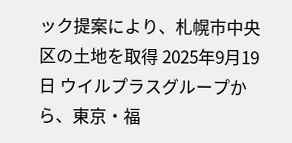ック提案により、札幌市中央区の土地を取得 2025年9月19日 ウイルプラスグループから、東京・福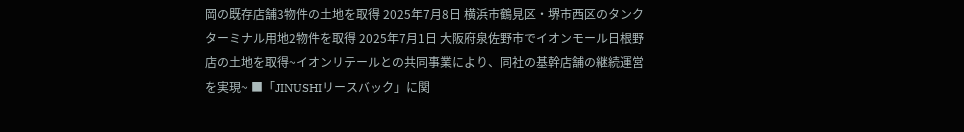岡の既存店舗3物件の土地を取得 2025年7月8日 横浜市鶴見区・堺市西区のタンクターミナル用地2物件を取得 2025年7月1日 大阪府泉佐野市でイオンモール日根野店の土地を取得~イオンリテールとの共同事業により、同社の基幹店舗の継続運営を実現~ ■「JINUSHIリースバック」に関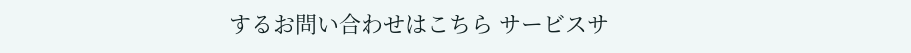するお問い合わせはこちら サービスサ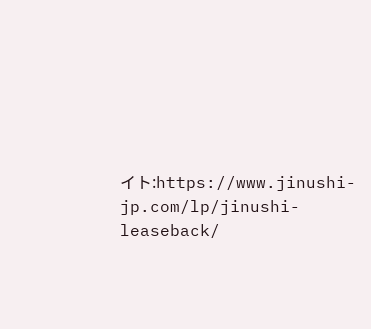イト:https://www.jinushi-jp.com/lp/jinushi-leaseback/